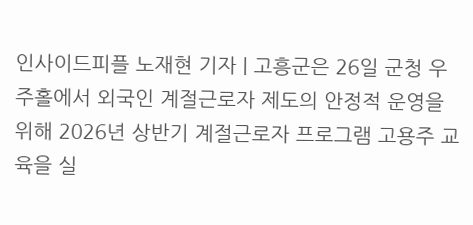인사이드피플 노재현 기자 | 고흥군은 26일 군청 우주홀에서 외국인 계절근로자 제도의 안정적 운영을 위해 2026년 상반기 계절근로자 프로그램 고용주 교육을 실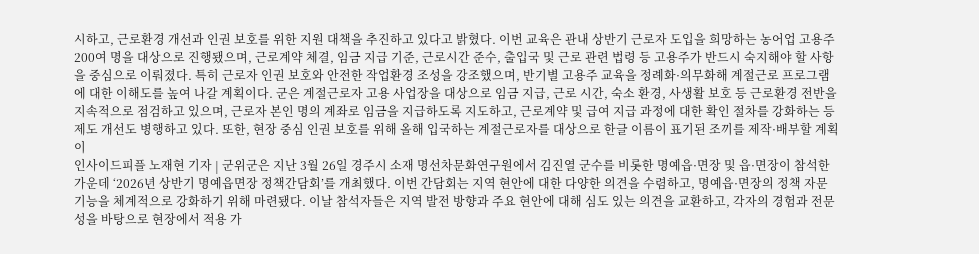시하고, 근로환경 개선과 인권 보호를 위한 지원 대책을 추진하고 있다고 밝혔다. 이번 교육은 관내 상반기 근로자 도입을 희망하는 농어업 고용주 200여 명을 대상으로 진행됐으며, 근로계약 체결, 임금 지급 기준, 근로시간 준수, 출입국 및 근로 관련 법령 등 고용주가 반드시 숙지해야 할 사항을 중심으로 이뤄졌다. 특히 근로자 인권 보호와 안전한 작업환경 조성을 강조했으며, 반기별 고용주 교육을 정례화·의무화해 계절근로 프로그램에 대한 이해도를 높여 나갈 계획이다. 군은 계절근로자 고용 사업장을 대상으로 임금 지급, 근로 시간, 숙소 환경, 사생활 보호 등 근로환경 전반을 지속적으로 점검하고 있으며, 근로자 본인 명의 계좌로 임금을 지급하도록 지도하고, 근로계약 및 급여 지급 과정에 대한 확인 절차를 강화하는 등 제도 개선도 병행하고 있다. 또한, 현장 중심 인권 보호를 위해 올해 입국하는 계절근로자를 대상으로 한글 이름이 표기된 조끼를 제작·배부할 계획이
인사이드피플 노재현 기자 | 군위군은 지난 3월 26일 경주시 소재 명선차문화연구원에서 김진열 군수를 비롯한 명예읍·면장 및 읍·면장이 참석한 가운데 ‘2026년 상반기 명예읍면장 정책간담회’를 개최했다. 이번 간담회는 지역 현안에 대한 다양한 의견을 수렴하고, 명예읍·면장의 정책 자문 기능을 체계적으로 강화하기 위해 마련됐다. 이날 참석자들은 지역 발전 방향과 주요 현안에 대해 심도 있는 의견을 교환하고, 각자의 경험과 전문성을 바탕으로 현장에서 적용 가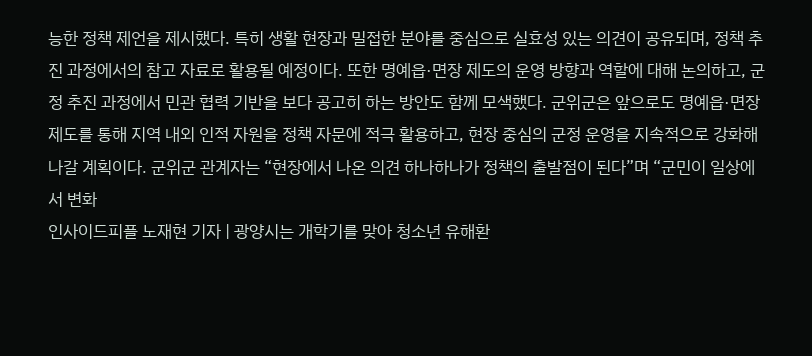능한 정책 제언을 제시했다. 특히 생활 현장과 밀접한 분야를 중심으로 실효성 있는 의견이 공유되며, 정책 추진 과정에서의 참고 자료로 활용될 예정이다. 또한 명예읍·면장 제도의 운영 방향과 역할에 대해 논의하고, 군정 추진 과정에서 민관 협력 기반을 보다 공고히 하는 방안도 함께 모색했다. 군위군은 앞으로도 명예읍·면장 제도를 통해 지역 내외 인적 자원을 정책 자문에 적극 활용하고, 현장 중심의 군정 운영을 지속적으로 강화해 나갈 계획이다. 군위군 관계자는 “현장에서 나온 의견 하나하나가 정책의 출발점이 된다”며 “군민이 일상에서 변화
인사이드피플 노재현 기자 | 광양시는 개학기를 맞아 청소년 유해환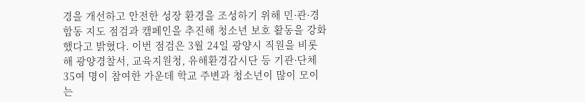경을 개선하고 안전한 성장 환경을 조성하기 위해 민·관·경 합동 지도 점검과 캠페인을 추진해 청소년 보호 활동을 강화했다고 밝혔다. 이번 점검은 3월 24일 광양시 직원을 비롯해 광양경찰서, 교육지원청, 유해환경감시단 등 기관·단체 35여 명이 참여한 가운데 학교 주변과 청소년이 많이 모이는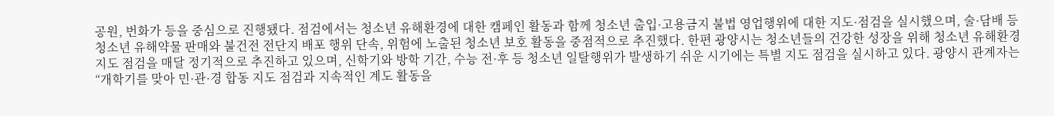공원, 번화가 등을 중심으로 진행됐다. 점검에서는 청소년 유해환경에 대한 캠페인 활동과 함께 청소년 출입·고용금지 불법 영업행위에 대한 지도·점검을 실시했으며, 술·담배 등 청소년 유해약물 판매와 불건전 전단지 배포 행위 단속, 위험에 노출된 청소년 보호 활동을 중점적으로 추진했다. 한편 광양시는 청소년들의 건강한 성장을 위해 청소년 유해환경 지도 점검을 매달 정기적으로 추진하고 있으며, 신학기와 방학 기간, 수능 전·후 등 청소년 일탈행위가 발생하기 쉬운 시기에는 특별 지도 점검을 실시하고 있다. 광양시 관계자는 “개학기를 맞아 민·관·경 합동 지도 점검과 지속적인 계도 활동을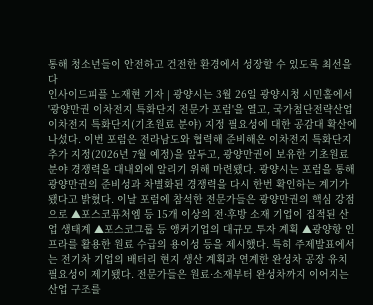통해 청소년들이 안전하고 건전한 환경에서 성장할 수 있도록 최선을 다
인사이드피플 노재현 기자 | 광양시는 3월 26일 광양시청 시민홀에서 '광양만권 이차전지 특화단지 전문가 포럼'을 열고, 국가첨단전략산업 이차전지 특화단지(기초원료 분야) 지정 필요성에 대한 공감대 확산에 나섰다. 이번 포럼은 전라남도와 협력해 준비해온 이차전지 특화단지 추가 지정(2026년 7월 예정)을 앞두고, 광양만권이 보유한 기초원료 분야 경쟁력을 대내외에 알리기 위해 마련됐다. 광양시는 포럼을 통해 광양만권의 준비성과 차별화된 경쟁력을 다시 한번 확인하는 계기가 됐다고 밝혔다. 이날 포럼에 참석한 전문가들은 광양만권의 핵심 강점으로 ▲포스코퓨처엠 등 15개 이상의 전·후방 소재 기업이 집적된 산업 생태계 ▲포스코그룹 등 앵커기업의 대규모 투자 계획 ▲광양항 인프라를 활용한 원료 수급의 용이성 등을 제시했다. 특히 주제발표에서는 전기차 기업의 배터리 현지 생산 계획과 연계한 완성차 공장 유치 필요성이 제기됐다. 전문가들은 원료·소재부터 완성차까지 이어지는 산업 구조를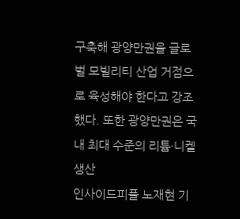구축해 광양만권을 글로벌 모빌리티 산업 거점으로 육성해야 한다고 강조했다. 또한 광양만권은 국내 최대 수준의 리튬·니켈 생산
인사이드피플 노재현 기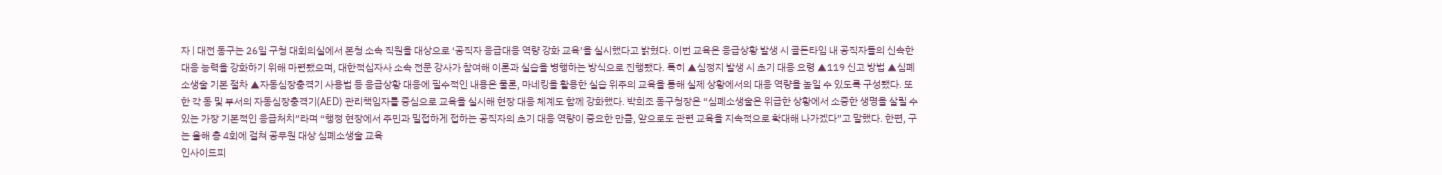자 | 대전 동구는 26일 구청 대회의실에서 본청 소속 직원을 대상으로 ‘공직자 응급대응 역량 강화 교육’을 실시했다고 밝혔다. 이번 교육은 응급상황 발생 시 골든타임 내 공직자들의 신속한 대응 능력을 강화하기 위해 마련됐으며, 대한적십자사 소속 전문 강사가 참여해 이론과 실습을 병행하는 방식으로 진행됐다. 특히 ▲심정지 발생 시 초기 대응 요령 ▲119 신고 방법 ▲심폐소생술 기본 절차 ▲자동심장충격기 사용법 등 응급상황 대응에 필수적인 내용은 물론, 마네킹을 활용한 실습 위주의 교육을 통해 실제 상황에서의 대응 역량을 높일 수 있도록 구성됐다. 또한 각 동 및 부서의 자동심장충격기(AED) 관리책임자를 중심으로 교육을 실시해 현장 대응 체계도 함께 강화했다. 박희조 동구청장은 “심폐소생술은 위급한 상황에서 소중한 생명을 살릴 수 있는 가장 기본적인 응급처치”라며 “행정 현장에서 주민과 밀접하게 접하는 공직자의 초기 대응 역량이 중요한 만큼, 앞으로도 관련 교육을 지속적으로 확대해 나가겠다”고 말했다. 한편, 구는 올해 총 4회에 걸쳐 공무원 대상 심폐소생술 교육
인사이드피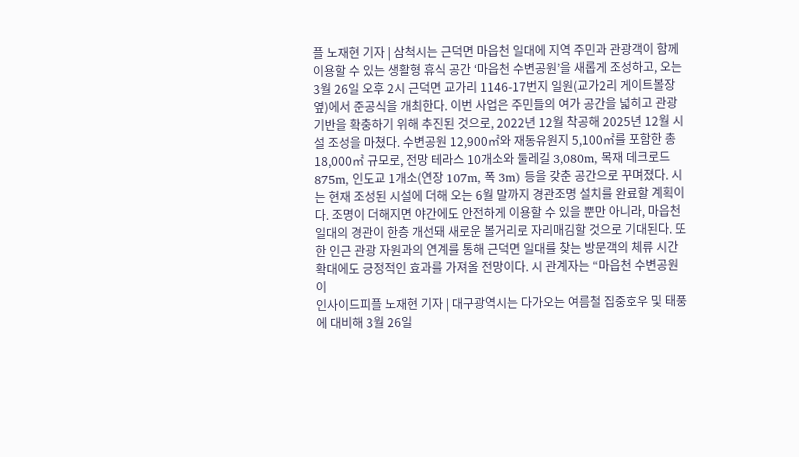플 노재현 기자 | 삼척시는 근덕면 마읍천 일대에 지역 주민과 관광객이 함께 이용할 수 있는 생활형 휴식 공간 ‘마읍천 수변공원’을 새롭게 조성하고, 오는 3월 26일 오후 2시 근덕면 교가리 1146-17번지 일원(교가2리 게이트볼장 옆)에서 준공식을 개최한다. 이번 사업은 주민들의 여가 공간을 넓히고 관광 기반을 확충하기 위해 추진된 것으로, 2022년 12월 착공해 2025년 12월 시설 조성을 마쳤다. 수변공원 12,900㎡와 재동유원지 5,100㎡를 포함한 총 18,000㎡ 규모로, 전망 테라스 10개소와 둘레길 3,080m, 목재 데크로드 875m, 인도교 1개소(연장 107m, 폭 3m) 등을 갖춘 공간으로 꾸며졌다. 시는 현재 조성된 시설에 더해 오는 6월 말까지 경관조명 설치를 완료할 계획이다. 조명이 더해지면 야간에도 안전하게 이용할 수 있을 뿐만 아니라, 마읍천 일대의 경관이 한층 개선돼 새로운 볼거리로 자리매김할 것으로 기대된다. 또한 인근 관광 자원과의 연계를 통해 근덕면 일대를 찾는 방문객의 체류 시간 확대에도 긍정적인 효과를 가져올 전망이다. 시 관계자는 “마읍천 수변공원이
인사이드피플 노재현 기자 | 대구광역시는 다가오는 여름철 집중호우 및 태풍에 대비해 3월 26일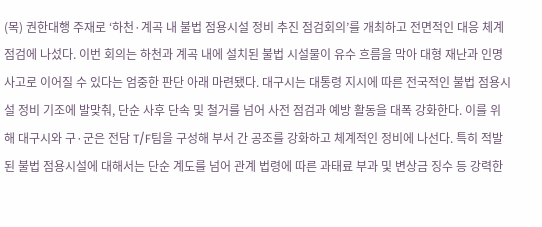(목) 권한대행 주재로 ‘하천·계곡 내 불법 점용시설 정비 추진 점검회의’를 개최하고 전면적인 대응 체계 점검에 나섰다. 이번 회의는 하천과 계곡 내에 설치된 불법 시설물이 유수 흐름을 막아 대형 재난과 인명 사고로 이어질 수 있다는 엄중한 판단 아래 마련됐다. 대구시는 대통령 지시에 따른 전국적인 불법 점용시설 정비 기조에 발맞춰, 단순 사후 단속 및 철거를 넘어 사전 점검과 예방 활동을 대폭 강화한다. 이를 위해 대구시와 구·군은 전담 T/F팀을 구성해 부서 간 공조를 강화하고 체계적인 정비에 나선다. 특히 적발된 불법 점용시설에 대해서는 단순 계도를 넘어 관계 법령에 따른 과태료 부과 및 변상금 징수 등 강력한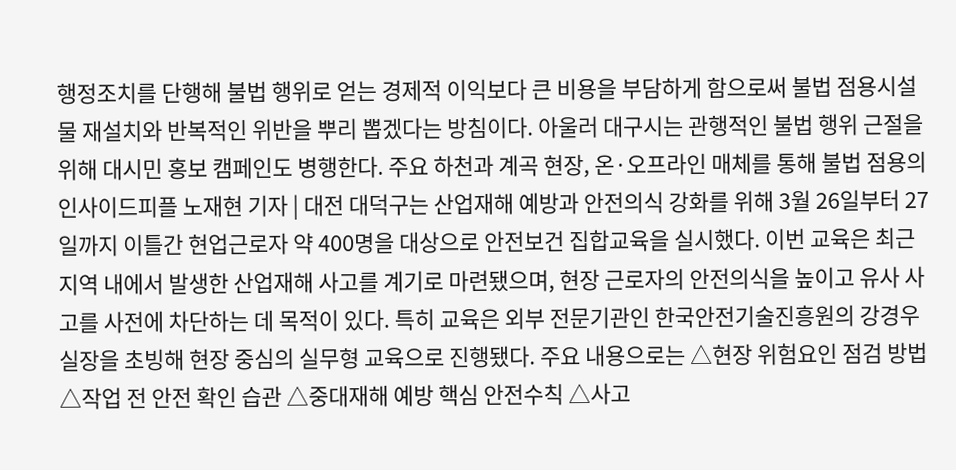행정조치를 단행해 불법 행위로 얻는 경제적 이익보다 큰 비용을 부담하게 함으로써 불법 점용시설물 재설치와 반복적인 위반을 뿌리 뽑겠다는 방침이다. 아울러 대구시는 관행적인 불법 행위 근절을 위해 대시민 홍보 캠페인도 병행한다. 주요 하천과 계곡 현장, 온·오프라인 매체를 통해 불법 점용의
인사이드피플 노재현 기자 | 대전 대덕구는 산업재해 예방과 안전의식 강화를 위해 3월 26일부터 27일까지 이틀간 현업근로자 약 400명을 대상으로 안전보건 집합교육을 실시했다. 이번 교육은 최근 지역 내에서 발생한 산업재해 사고를 계기로 마련됐으며, 현장 근로자의 안전의식을 높이고 유사 사고를 사전에 차단하는 데 목적이 있다. 특히 교육은 외부 전문기관인 한국안전기술진흥원의 강경우 실장을 초빙해 현장 중심의 실무형 교육으로 진행됐다. 주요 내용으로는 △현장 위험요인 점검 방법 △작업 전 안전 확인 습관 △중대재해 예방 핵심 안전수칙 △사고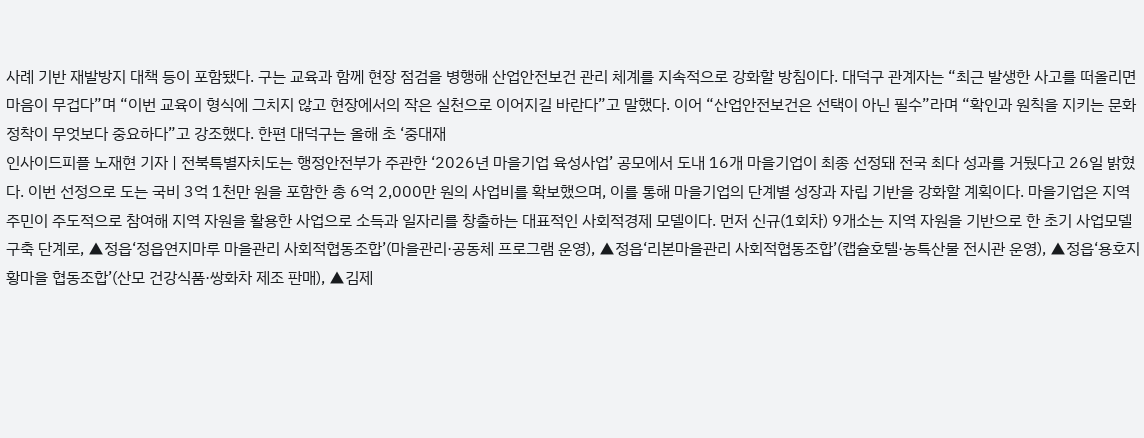사례 기반 재발방지 대책 등이 포함됐다. 구는 교육과 함께 현장 점검을 병행해 산업안전보건 관리 체계를 지속적으로 강화할 방침이다. 대덕구 관계자는 “최근 발생한 사고를 떠올리면 마음이 무겁다”며 “이번 교육이 형식에 그치지 않고 현장에서의 작은 실천으로 이어지길 바란다”고 말했다. 이어 “산업안전보건은 선택이 아닌 필수”라며 “확인과 원칙을 지키는 문화 정착이 무엇보다 중요하다”고 강조했다. 한편 대덕구는 올해 초 ‘중대재
인사이드피플 노재현 기자 | 전북특별자치도는 행정안전부가 주관한 ‘2026년 마을기업 육성사업’ 공모에서 도내 16개 마을기업이 최종 선정돼 전국 최다 성과를 거뒀다고 26일 밝혔다. 이번 선정으로 도는 국비 3억 1천만 원을 포함한 총 6억 2,000만 원의 사업비를 확보했으며, 이를 통해 마을기업의 단계별 성장과 자립 기반을 강화할 계획이다. 마을기업은 지역주민이 주도적으로 참여해 지역 자원을 활용한 사업으로 소득과 일자리를 창출하는 대표적인 사회적경제 모델이다. 먼저 신규(1회차) 9개소는 지역 자원을 기반으로 한 초기 사업모델 구축 단계로, ▲정읍‘정읍연지마루 마을관리 사회적협동조합’(마을관리·공동체 프로그램 운영), ▲정읍‘리본마을관리 사회적협동조합’(캡슐호텔·농특산물 전시관 운영), ▲정읍‘용호지황마을 협동조합’(산모 건강식품·쌍화차 제조 판매), ▲김제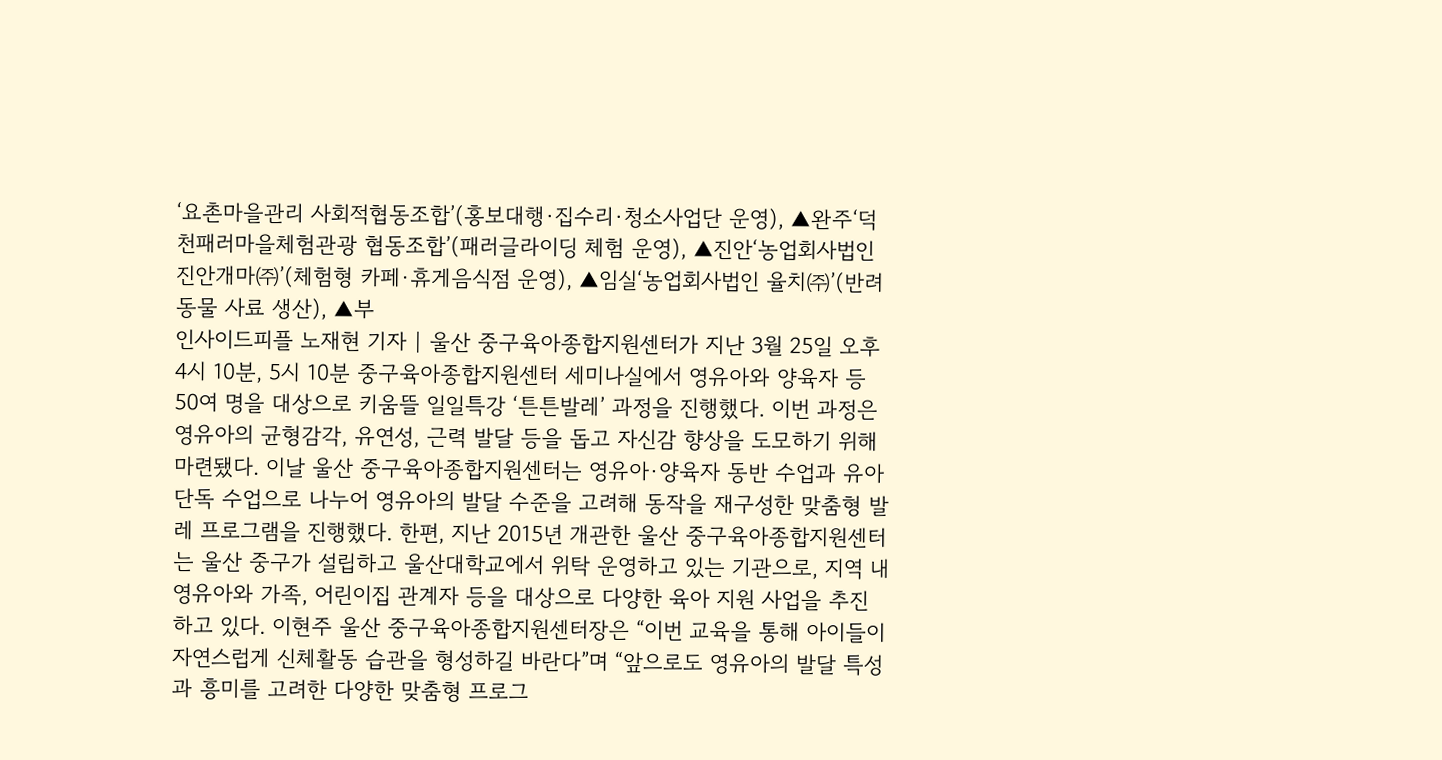‘요촌마을관리 사회적협동조합’(홍보대행·집수리·청소사업단 운영), ▲완주‘덕천패러마을체험관광 협동조합’(패러글라이딩 체험 운영), ▲진안‘농업회사법인 진안개마㈜’(체험형 카페·휴게음식점 운영), ▲임실‘농업회사법인 율치㈜’(반려동물 사료 생산), ▲부
인사이드피플 노재현 기자 | 울산 중구육아종합지원센터가 지난 3월 25일 오후 4시 10분, 5시 10분 중구육아종합지원센터 세미나실에서 영유아와 양육자 등 50여 명을 대상으로 키움뜰 일일특강 ‘튼튼발레’ 과정을 진행했다. 이번 과정은 영유아의 균형감각, 유연성, 근력 발달 등을 돕고 자신감 향상을 도모하기 위해 마련됐다. 이날 울산 중구육아종합지원센터는 영유아·양육자 동반 수업과 유아 단독 수업으로 나누어 영유아의 발달 수준을 고려해 동작을 재구성한 맞춤형 발레 프로그램을 진행했다. 한편, 지난 2015년 개관한 울산 중구육아종합지원센터는 울산 중구가 설립하고 울산대학교에서 위탁 운영하고 있는 기관으로, 지역 내 영유아와 가족, 어린이집 관계자 등을 대상으로 다양한 육아 지원 사업을 추진하고 있다. 이현주 울산 중구육아종합지원센터장은 “이번 교육을 통해 아이들이 자연스럽게 신체활동 습관을 형성하길 바란다”며 “앞으로도 영유아의 발달 특성과 흥미를 고려한 다양한 맞춤형 프로그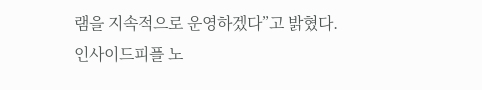램을 지속적으로 운영하겠다”고 밝혔다.
인사이드피플 노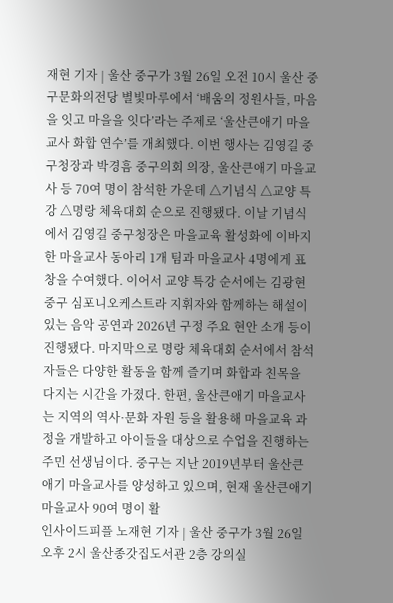재현 기자 | 울산 중구가 3월 26일 오전 10시 울산 중구문화의전당 별빛마루에서 ‘배움의 정원사들, 마음을 잇고 마을을 잇다’라는 주제로 ‘울산큰애기 마을교사 화합 연수’를 개최했다. 이번 행사는 김영길 중구청장과 박경흠 중구의회 의장, 울산큰애기 마을교사 등 70여 명이 참석한 가운데 △기념식 △교양 특강 △명랑 체육대회 순으로 진행됐다. 이날 기념식에서 김영길 중구청장은 마을교육 활성화에 이바지한 마을교사 동아리 1개 팀과 마을교사 4명에게 표창을 수여했다. 이어서 교양 특강 순서에는 김광현 중구 심포니오케스트라 지휘자와 함께하는 해설이 있는 음악 공연과 2026년 구정 주요 현안 소개 등이 진행됐다. 마지막으로 명랑 체육대회 순서에서 참석자들은 다양한 활동을 함께 즐기며 화합과 친목을 다지는 시간을 가졌다. 한편, 울산큰애기 마을교사는 지역의 역사·문화 자원 등을 활용해 마을교육 과정을 개발하고 아이들을 대상으로 수업을 진행하는 주민 선생님이다. 중구는 지난 2019년부터 울산큰애기 마을교사를 양성하고 있으며, 현재 울산큰애기 마을교사 90여 명이 활
인사이드피플 노재현 기자 | 울산 중구가 3월 26일 오후 2시 울산종갓집도서관 2층 강의실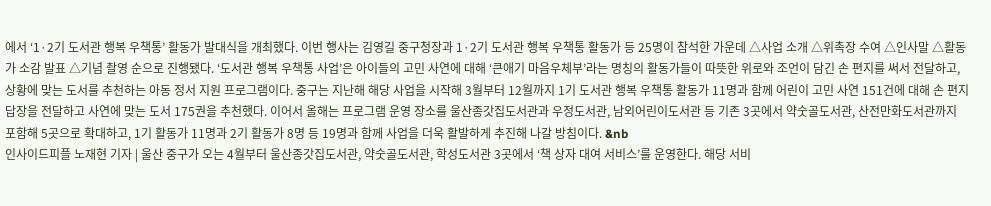에서 ‘1·2기 도서관 행복 우책통’ 활동가 발대식을 개최했다. 이번 행사는 김영길 중구청장과 1·2기 도서관 행복 우책통 활동가 등 25명이 참석한 가운데 △사업 소개 △위촉장 수여 △인사말 △활동가 소감 발표 △기념 촬영 순으로 진행됐다. ‘도서관 행복 우책통 사업’은 아이들의 고민 사연에 대해 ‘큰애기 마음우체부’라는 명칭의 활동가들이 따뜻한 위로와 조언이 담긴 손 편지를 써서 전달하고, 상황에 맞는 도서를 추천하는 아동 정서 지원 프로그램이다. 중구는 지난해 해당 사업을 시작해 3월부터 12월까지 1기 도서관 행복 우책통 활동가 11명과 함께 어린이 고민 사연 151건에 대해 손 편지 답장을 전달하고 사연에 맞는 도서 175권을 추천했다. 이어서 올해는 프로그램 운영 장소를 울산종갓집도서관과 우정도서관, 남외어린이도서관 등 기존 3곳에서 약숫골도서관, 산전만화도서관까지 포함해 5곳으로 확대하고, 1기 활동가 11명과 2기 활동가 8명 등 19명과 함께 사업을 더욱 활발하게 추진해 나갈 방침이다. &nb
인사이드피플 노재현 기자 | 울산 중구가 오는 4월부터 울산종갓집도서관, 약숫골도서관, 학성도서관 3곳에서 ‘책 상자 대여 서비스’를 운영한다. 해당 서비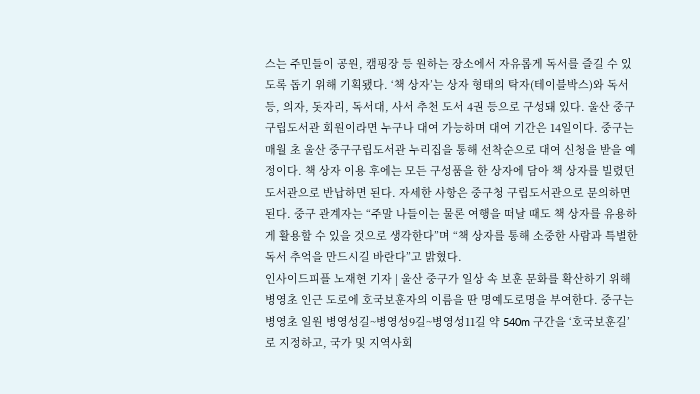스는 주민들이 공원, 캠핑장 등 원하는 장소에서 자유롭게 독서를 즐길 수 있도록 돕기 위해 기획됐다. ‘책 상자’는 상자 형태의 탁자(테이블박스)와 독서등, 의자, 돗자리, 독서대, 사서 추천 도서 4권 등으로 구성돼 있다. 울산 중구 구립도서관 회원이라면 누구나 대여 가능하며 대여 기간은 14일이다. 중구는 매월 초 울산 중구구립도서관 누리집을 통해 선착순으로 대여 신청을 받을 예정이다. 책 상자 이용 후에는 모든 구성품을 한 상자에 담아 책 상자를 빌렸던 도서관으로 반납하면 된다. 자세한 사항은 중구청 구립도서관으로 문의하면 된다. 중구 관계자는 “주말 나들이는 물론 여행을 떠날 때도 책 상자를 유용하게 활용할 수 있을 것으로 생각한다”며 “책 상자를 통해 소중한 사람과 특별한 독서 추억을 만드시길 바란다”고 밝혔다.
인사이드피플 노재현 기자 | 울산 중구가 일상 속 보훈 문화를 확산하기 위해 병영초 인근 도로에 호국보훈자의 이름을 딴 명예도로명을 부여한다. 중구는 병영초 일원 병영성길~병영성9길~병영성11길 약 540m 구간을 ‘호국보훈길’로 지정하고, 국가 및 지역사회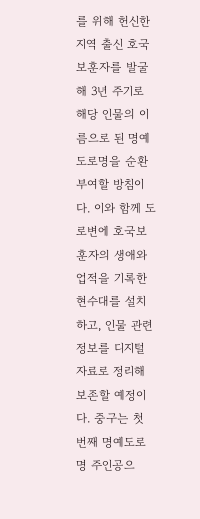를 위해 헌신한 지역 출신 호국보훈자를 발굴해 3년 주기로 해당 인물의 이름으로 된 명예도로명을 순환 부여할 방침이다. 이와 함께 도로변에 호국보훈자의 생애와 업적을 기록한 현수대를 설치하고, 인물 관련 정보를 디지털 자료로 정리해 보존할 예정이다. 중구는 첫 번째 명예도로명 주인공으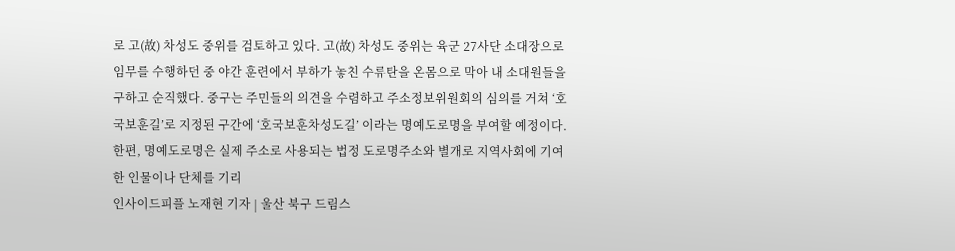로 고(故) 차성도 중위를 검토하고 있다. 고(故) 차성도 중위는 육군 27사단 소대장으로 임무를 수행하던 중 야간 훈련에서 부하가 놓친 수류탄을 온몸으로 막아 내 소대원들을 구하고 순직했다. 중구는 주민들의 의견을 수렴하고 주소정보위원회의 심의를 거쳐 ‘호국보훈길’로 지정된 구간에 ‘호국보훈차성도길’ 이라는 명예도로명을 부여할 예정이다. 한편, 명예도로명은 실제 주소로 사용되는 법정 도로명주소와 별개로 지역사회에 기여한 인물이나 단체를 기리
인사이드피플 노재현 기자 | 울산 북구 드림스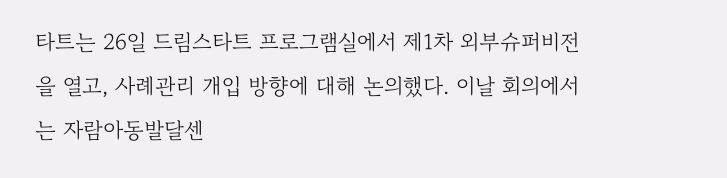타트는 26일 드림스타트 프로그램실에서 제1차 외부슈퍼비전을 열고, 사례관리 개입 방향에 대해 논의했다. 이날 회의에서는 자람아동발달센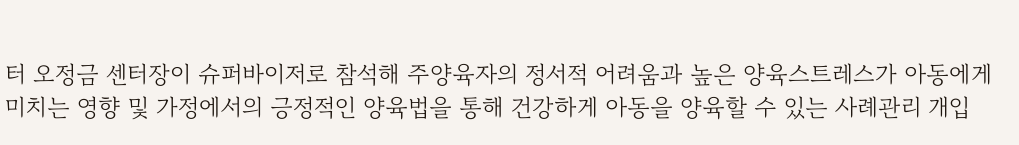터 오정금 센터장이 슈퍼바이저로 참석해 주양육자의 정서적 어려움과 높은 양육스트레스가 아동에게 미치는 영향 및 가정에서의 긍정적인 양육법을 통해 건강하게 아동을 양육할 수 있는 사례관리 개입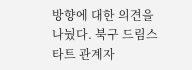방향에 대한 의견을 나눴다. 북구 드림스타트 관계자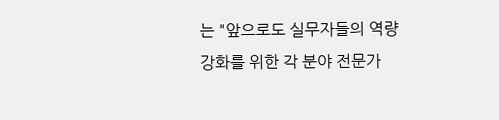는 "앞으로도 실무자들의 역량강화를 위한 각 분야 전문가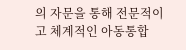의 자문을 통해 전문적이고 체계적인 아동통합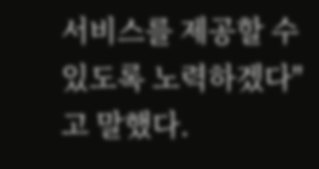서비스를 제공할 수 있도록 노력하겠다"고 말했다.